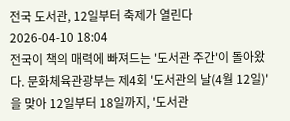전국 도서관, 12일부터 축제가 열린다
2026-04-10 18:04
전국이 책의 매력에 빠져드는 '도서관 주간'이 돌아왔다. 문화체육관광부는 제4회 '도서관의 날(4월 12일)'을 맞아 12일부터 18일까지, '도서관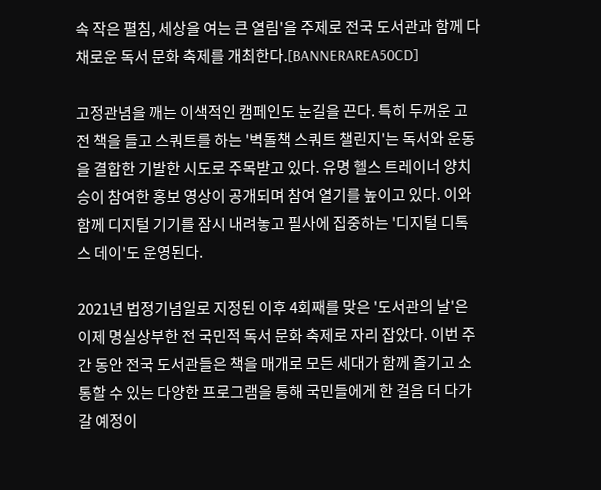속 작은 펼침, 세상을 여는 큰 열림'을 주제로 전국 도서관과 함께 다채로운 독서 문화 축제를 개최한다.[BANNERAREA50CD]

고정관념을 깨는 이색적인 캠페인도 눈길을 끈다. 특히 두꺼운 고전 책을 들고 스쿼트를 하는 '벽돌책 스쿼트 챌린지'는 독서와 운동을 결합한 기발한 시도로 주목받고 있다. 유명 헬스 트레이너 양치승이 참여한 홍보 영상이 공개되며 참여 열기를 높이고 있다. 이와 함께 디지털 기기를 잠시 내려놓고 필사에 집중하는 '디지털 디톡스 데이'도 운영된다.

2021년 법정기념일로 지정된 이후 4회째를 맞은 '도서관의 날'은 이제 명실상부한 전 국민적 독서 문화 축제로 자리 잡았다. 이번 주간 동안 전국 도서관들은 책을 매개로 모든 세대가 함께 즐기고 소통할 수 있는 다양한 프로그램을 통해 국민들에게 한 걸음 더 다가갈 예정이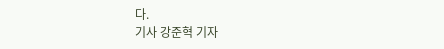다.
기사 강준혁 기자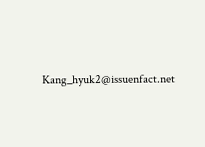Kang_hyuk2@issuenfact.net